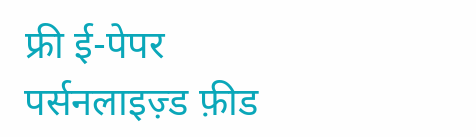फ्री ई-पेपर
पर्सनलाइज़्ड फ़ीड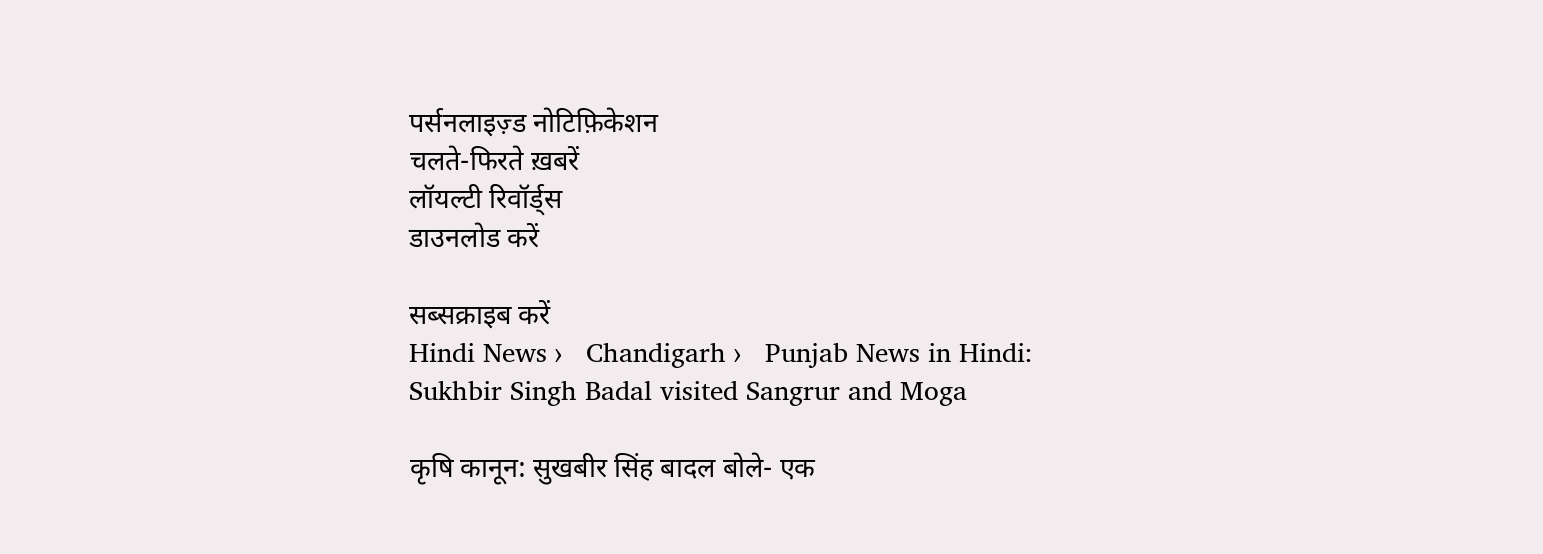पर्सनलाइज़्ड नोटिफ़िकेशन
चलते-फिरते ख़बरें
लॉयल्टी रिवॉर्ड्स
डाउनलोड करें

सब्सक्राइब करें
Hindi News ›   Chandigarh ›   Punjab News in Hindi: Sukhbir Singh Badal visited Sangrur and Moga

कृषि कानून: सुखबीर सिंह बादल बोले- एक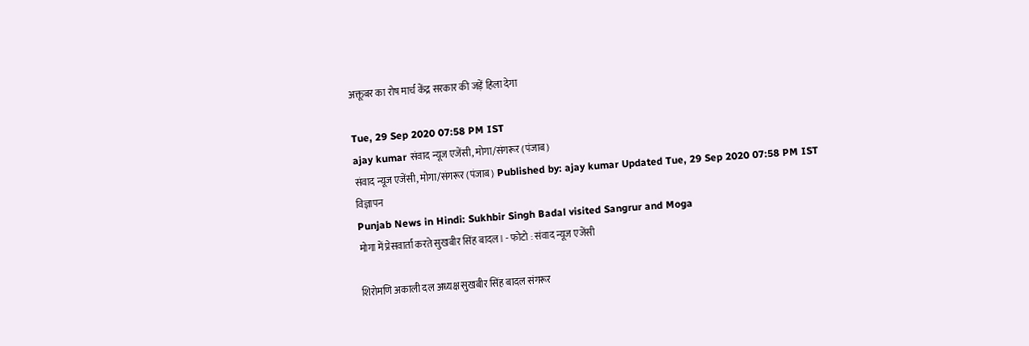अक्तूबर का रोष मार्च केंद्र सरकार की जड़ें हिला देगा

Tue, 29 Sep 2020 07:58 PM IST
ajay kumar संवाद न्यूज एजेंसी, मोगा/संगरूर (पंजाब)
संवाद न्यूज एजेंसी, मोगा/संगरूर (पंजाब) Published by: ajay kumar Updated Tue, 29 Sep 2020 07:58 PM IST
विज्ञापन
Punjab News in Hindi: Sukhbir Singh Badal visited Sangrur and Moga
मोगा में प्रेसवार्ता करते सुखबीर सिंह बादल। - फोटो : संवाद न्यूज एजेंसी

शिरोमणि अकाली दल अध्यक्ष सुखबीर सिंह बादल संगरूर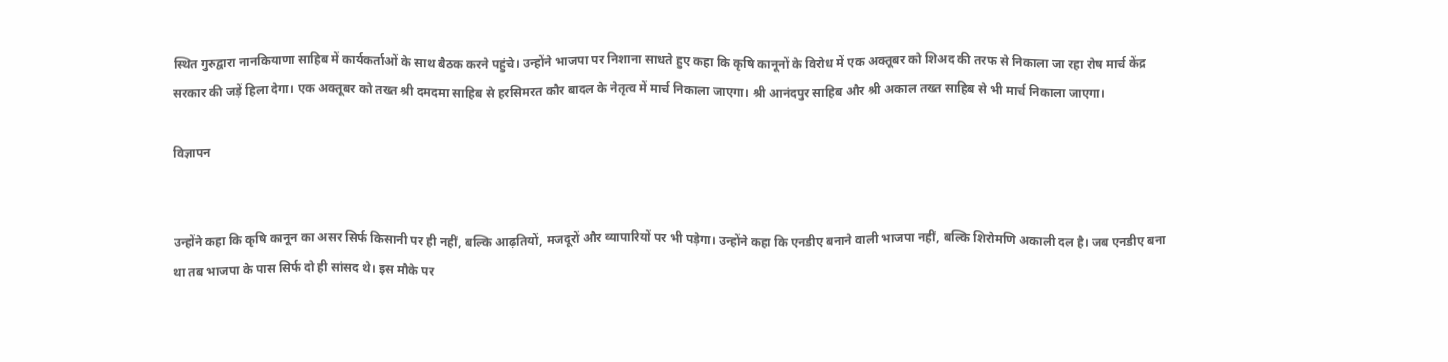स्थित गुरुद्वारा नानकियाणा साहिब में कार्यकर्ताओं के साथ बैठक करने पहुंचे। उन्होंने भाजपा पर निशाना साधते हुए कहा कि कृषि कानूनों के विरोध में एक अक्तूबर को शिअद की तरफ से निकाला जा रहा रोष मार्च केंद्र सरकार की जड़ें हिला देगा। एक अक्तूबर को तख्त श्री दमदमा साहिब से हरसिमरत कौर बादल के नेतृत्व में मार्च निकाला जाएगा। श्री आनंदपुर साहिब और श्री अकाल तख्त साहिब से भी मार्च निकाला जाएगा।

विज्ञापन


उन्होंने कहा कि कृषि कानून का असर सिर्फ किसानी पर ही नहीं, बल्कि आढ़तियों, मजदूरों और व्यापारियों पर भी पड़ेगा। उन्होंने कहा कि एनडीए बनाने वाली भाजपा नहीं, बल्कि शिरोमणि अकाली दल है। जब एनडीए बना था तब भाजपा के पास सिर्फ दो ही सांसद थे। इस मौके पर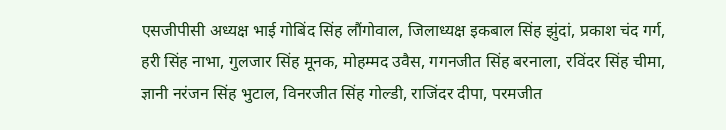एसजीपीसी अध्यक्ष भाई गोबिंद सिंह लौंगोवाल, जिलाध्यक्ष इकबाल सिंह झुंदां, प्रकाश चंद गर्ग, हरी सिंह नाभा, गुलजार सिंह मूनक, मोहम्मद उवैस, गगनजीत सिंह बरनाला, रविंदर सिंह चीमा, ज्ञानी नरंजन सिंह भुटाल, विनरजीत सिंह गोल्डी, राजिंदर दीपा, परमजीत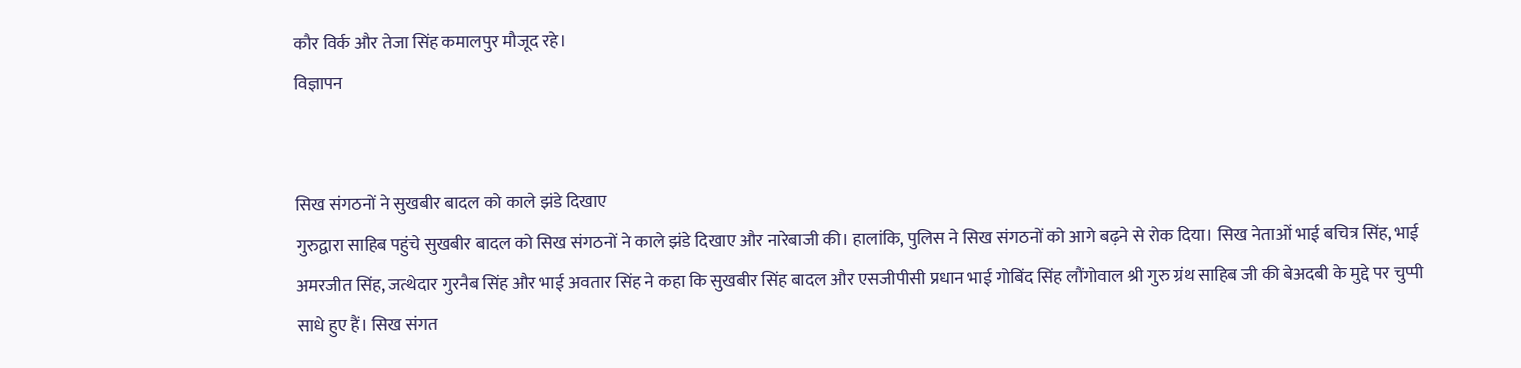कौर विर्क और तेजा सिंह कमालपुर मौजूद रहे।
विज्ञापन


सिख संगठनों ने सुखबीर बादल को काले झंडे दिखाए
गुरुद्वारा साहिब पहुंचे सुखबीर बादल को सिख संगठनों ने काले झंडे दिखाए और नारेबाजी की। हालांकि, पुलिस ने सिख संगठनों को आगे बढ़ने से रोक दिया। सिख नेताओं भाई बचित्र सिंह, भाई अमरजीत सिंह, जत्थेदार गुरनैब सिंह और भाई अवतार सिंह ने कहा कि सुखबीर सिंह बादल और एसजीपीसी प्रधान भाई गोबिंद सिंह लौंगोवाल श्री गुरु ग्रंथ साहिब जी की बेअदबी के मुद्दे पर चुप्पी साधे हुए हैं। सिख संगत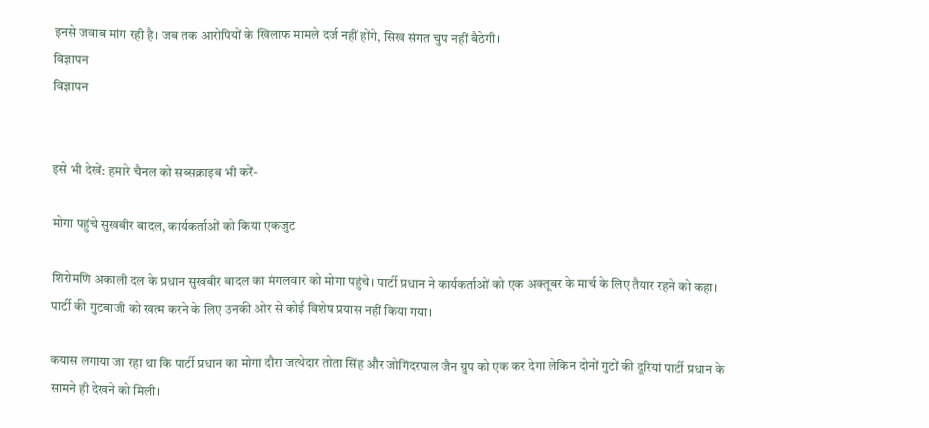इनसे जवाब मांग रही है। जब तक आरोपियों के खिलाफ मामले दर्ज नहीं होंगे, सिख संगत चुप नहीं बैठेगी।
विज्ञापन
विज्ञापन


इसे भी देखें: हमारे चैनल को सब्सक्राइब भी करें-

मोगा पहुंचे सुखबीर बादल, कार्यकर्ताओं को किया एकजुट

शिरोमणि अकाली दल के प्रधान सुखबीर बादल का मंगलवार को मोगा पहुंचे। पार्टी प्रधान ने कार्यकर्ताओं को एक अक्तूबर के मार्च के लिए तैयार रहने को कहा। पार्टी की गुटबाजी को खत्म करने के लिए उनकी ओर से कोई विशेष प्रयास नहीं किया गया।

कयास लगाया जा रहा था कि पार्टी प्रधान का मोगा दौरा जत्थेदार तोता सिंह और जोगिंदरपाल जैन ग्रुप को एक कर देगा लेकिन दोनों गुटों की दूरियां पार्टी प्रधान के सामने ही देखने को मिली।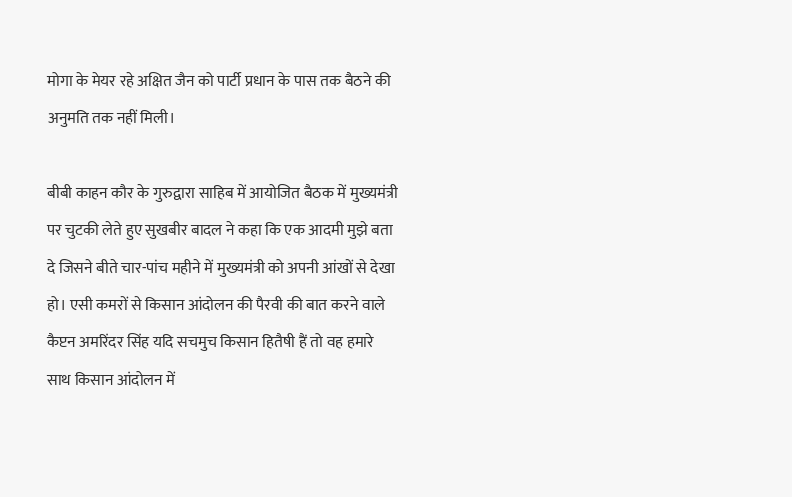मोगा के मेयर रहे अक्षित जैन को पार्टी प्रधान के पास तक बैठने की अनुमति तक नहीं मिली।

बीबी काहन कौर के गुरुद्वारा साहिब में आयोजित बैठक में मुख्यमंत्री पर चुटकी लेते हुए सुखबीर बादल ने कहा कि एक आदमी मुझे बता दे जिसने बीते चार-पांच महीने में मुख्यमंत्री को अपनी आंखों से देखा हो। एसी कमरों से किसान आंदोलन की पैरवी की बात करने वाले कैप्टन अमरिंदर सिंह यदि सचमुच किसान हितैषी हैं तो वह हमारे साथ किसान आंदोलन में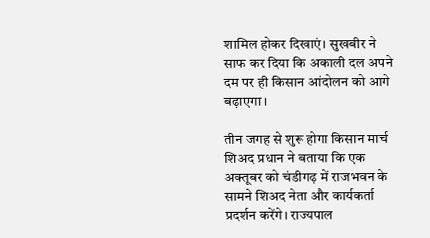शामिल होकर दिखाएं। सुखबीर ने साफ कर दिया कि अकाली दल अपने दम पर ही किसान आंदोलन को आगे बढ़ाएगा।

तीन जगह से शुरू होगा किसान मार्च
शिअद प्रधान ने बताया कि एक अक्तूबर को चंडीगढ़ में राजभवन के सामने शिअद नेता और कार्यकर्ता प्रदर्शन करेंगे। राज्यपाल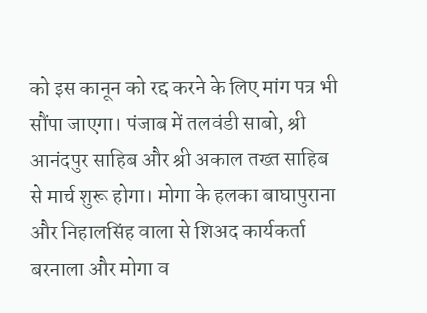को इस कानून को रद्द करने के लिए मांग पत्र भी सौंपा जाएगा। पंजाब में तलवंडी साबो, श्री आनंदपुर साहिब और श्री अकाल तख्त साहिब से मार्च शुरू होगा। मोगा के हलका बाघापुराना और निहालसिंह वाला से शिअद कार्यकर्ता बरनाला और मोगा व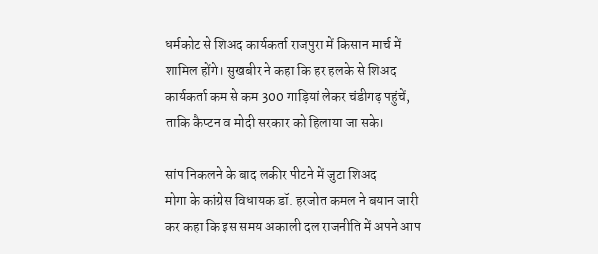धर्मकोट से शिअद कार्यकर्ता राजपुरा में किसान मार्च में शामिल होंगे। सुखबीर ने कहा कि हर हलके से शिअद कार्यकर्ता कम से कम 300 गाड़ियां लेकर चंडीगढ़ पहुंचें, ताकि कैप्टन व मोदी सरकार को हिलाया जा सके।

सांप निकलने के बाद लकीर पीटने में जुटा शिअद
मोगा के कांग्रेस विधायक डॉ. हरजोत कमल ने बयान जारी कर कहा कि इस समय अकाली दल राजनीति में अपने आप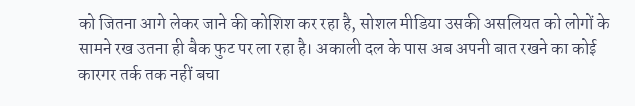को जितना आगे लेकर जाने की कोशिश कर रहा है, सोशल मीडिया उसकी असलियत को लोगों के सामने रख उतना ही बैक फुट पर ला रहा है। अकाली दल के पास अब अपनी बात रखने का कोई कारगर तर्क तक नहीं बचा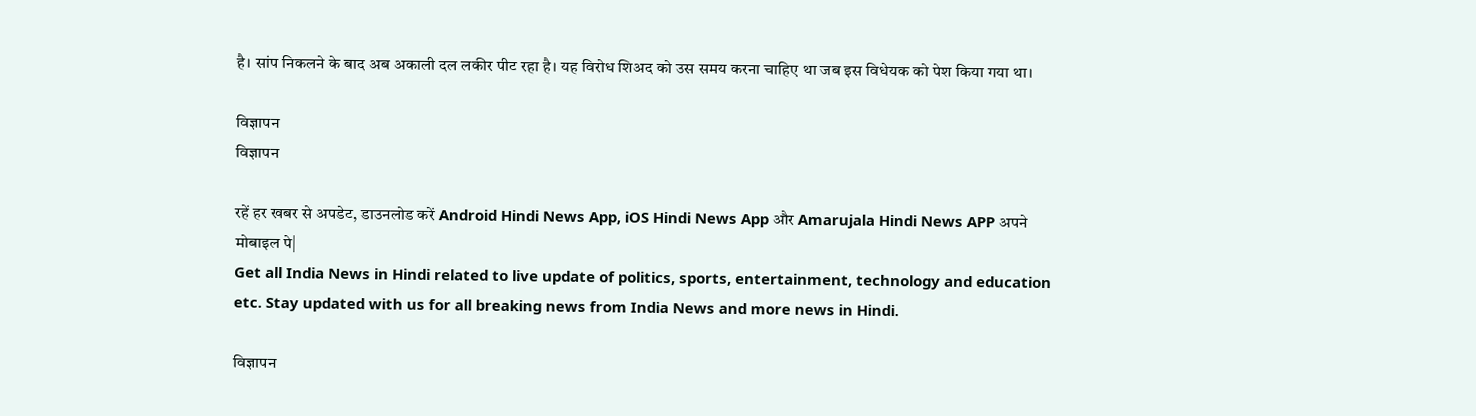है। सांप निकलने के बाद अब अकाली दल लकीर पीट रहा है। यह विरोध शिअद को उस समय करना चाहिए था जब इस विधेयक को पेश किया गया था।

विज्ञापन
विज्ञापन

रहें हर खबर से अपडेट, डाउनलोड करें Android Hindi News App, iOS Hindi News App और Amarujala Hindi News APP अपने मोबाइल पे|
Get all India News in Hindi related to live update of politics, sports, entertainment, technology and education etc. Stay updated with us for all breaking news from India News and more news in Hindi.

विज्ञापन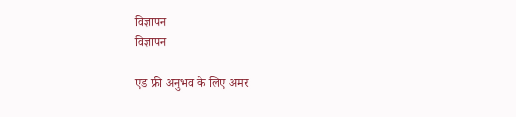विज्ञापन
विज्ञापन

एड फ्री अनुभव के लिए अमर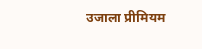उजाला प्रीमियम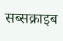सब्सक्राइब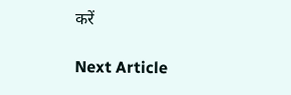करें

Next Article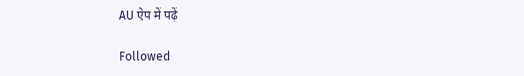AU ऐप में पढ़ें

Followed